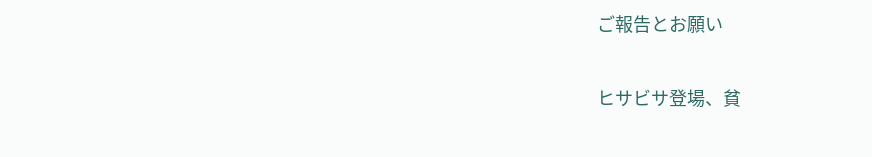ご報告とお願い

ヒサビサ登場、貧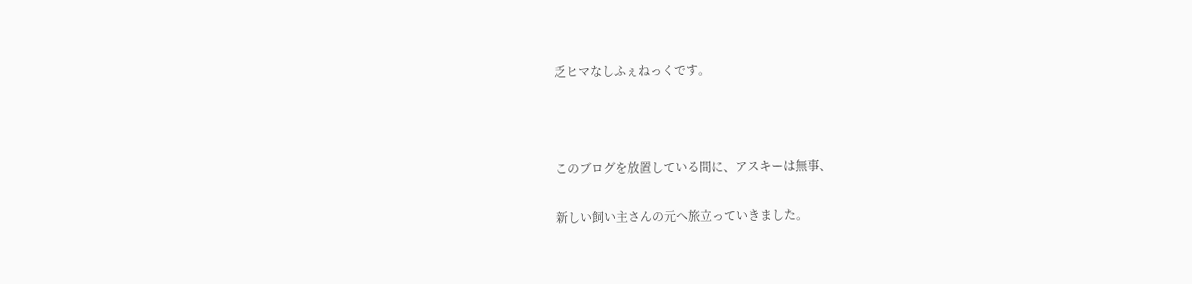乏ヒマなしふぇねっくです。



このブログを放置している間に、アスキーは無事、

新しい飼い主さんの元へ旅立っていきました。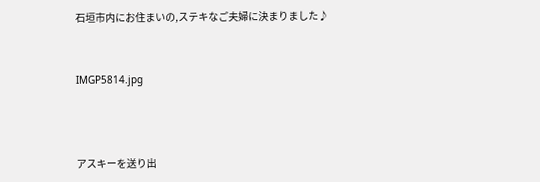石垣市内にお住まいの,ステキなご夫婦に決まりました♪


IMGP5814.jpg



アスキーを送り出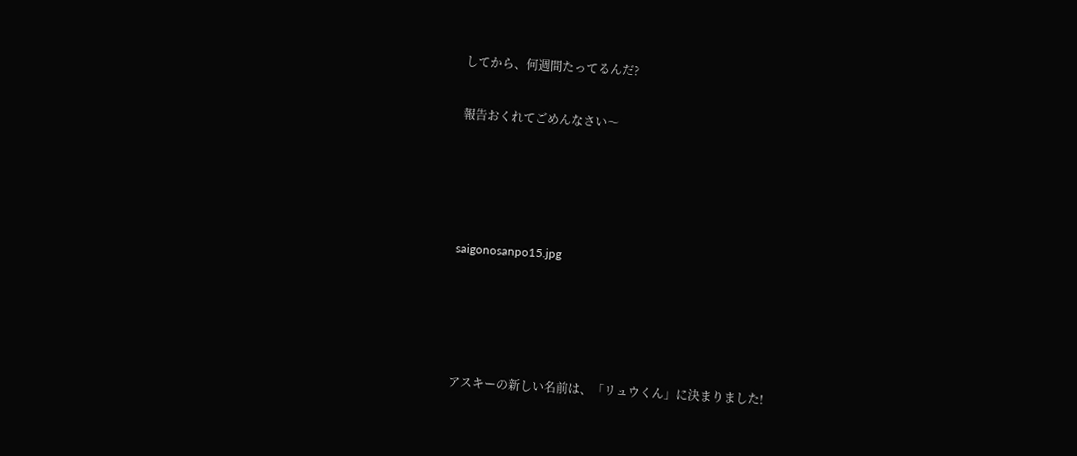してから、何週間たってるんだ?

報告おくれてごめんなさい〜




saigonosanpo15.jpg




アスキーの新しい名前は、「リュウくん」に決まりました!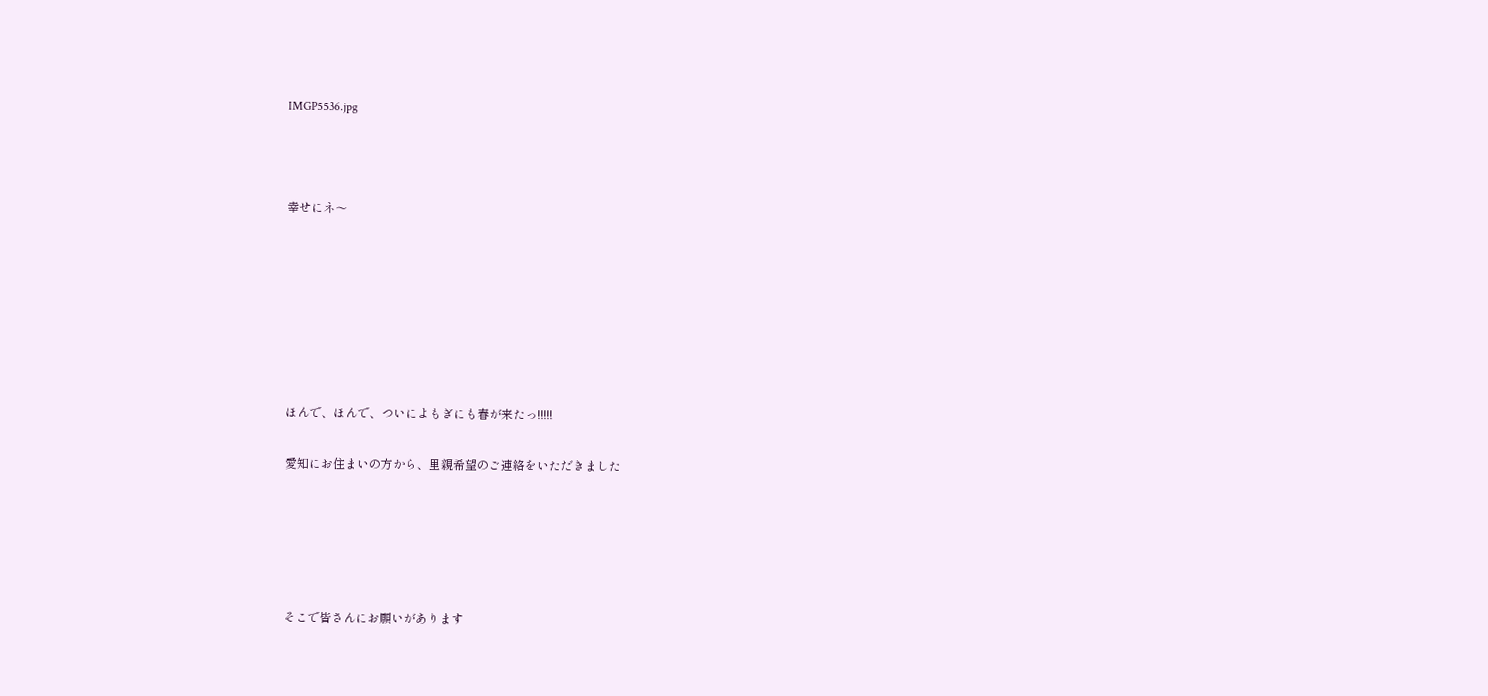IMGP5536.jpg



幸せにネ〜







ほんで、ほんで、ついによもぎにも春が来たっ!!!!!

愛知にお住まいの方から、里親希望のご連絡をいただきました





そこで皆さんにお願いがあります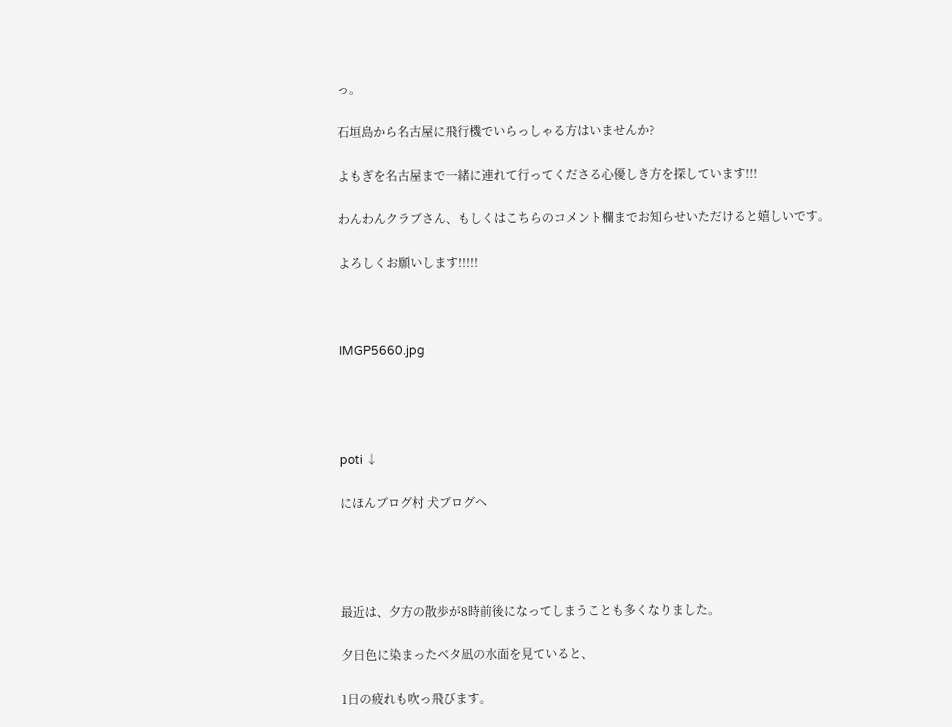っ。

石垣島から名古屋に飛行機でいらっしゃる方はいませんか?

よもぎを名古屋まで一緒に連れて行ってくださる心優しき方を探しています!!!

わんわんクラブさん、もしくはこちらのコメント欄までお知らせいただけると嬉しいです。

よろしくお願いします!!!!!



IMGP5660.jpg




poti ↓

にほんブログ村 犬ブログへ




最近は、夕方の散歩が8時前後になってしまうことも多くなりました。

夕日色に染まったベタ凪の水面を見ていると、

1日の疲れも吹っ飛びます。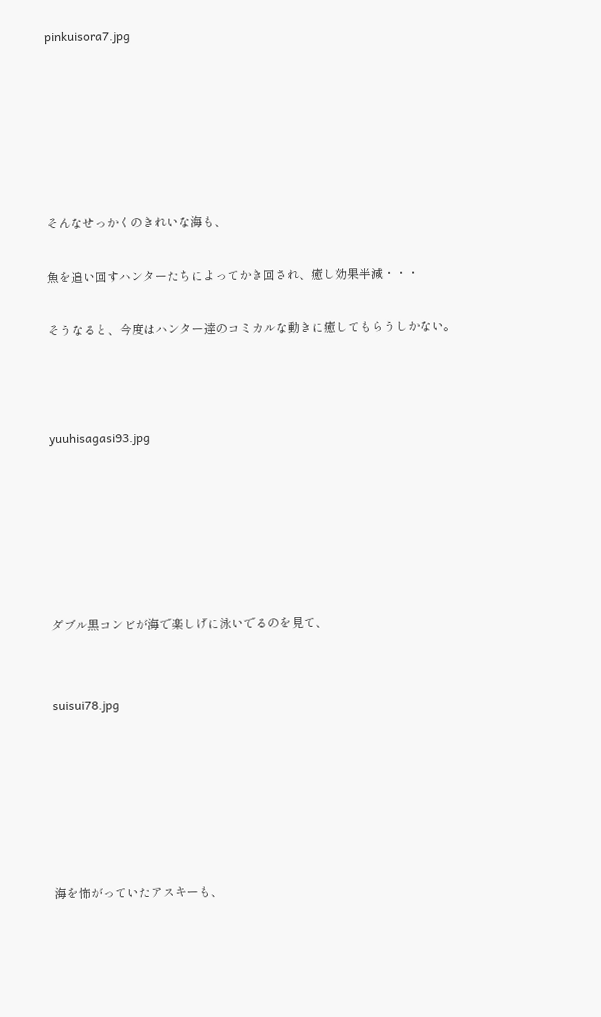pinkuisora7.jpg






そんなせっかくのきれいな海も、

魚を追い回すハンターたちによってかき回され、癒し効果半減・・・

そうなると、今度はハンター達のコミカルな動きに癒してもらうしかない。



yuuhisagasi93.jpg






ダブル黒コンビが海で楽しげに泳いでるのを見て、


suisui78.jpg






海を怖がっていたアスキーも、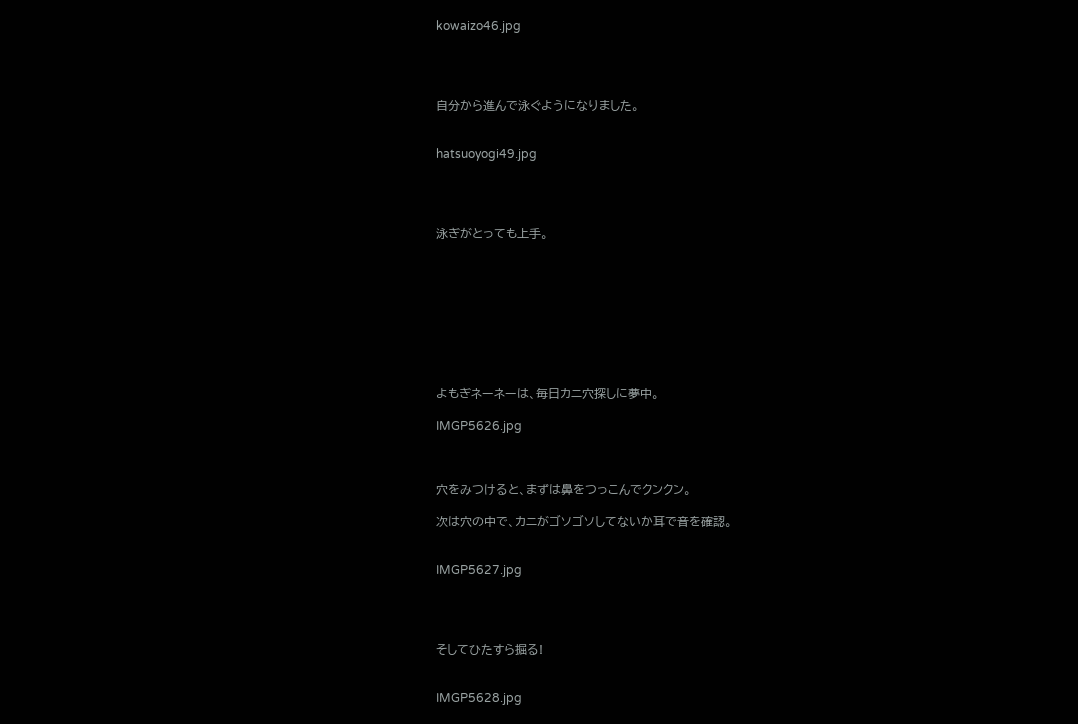kowaizo46.jpg




自分から進んで泳ぐようになりました。


hatsuoyogi49.jpg




泳ぎがとっても上手。









よもぎネーネーは、毎日カニ穴探しに夢中。

IMGP5626.jpg



穴をみつけると、まずは鼻をつっこんでクンクン。

次は穴の中で、カニがゴソゴソしてないか耳で音を確認。


IMGP5627.jpg




そしてひたすら掘る!


IMGP5628.jpg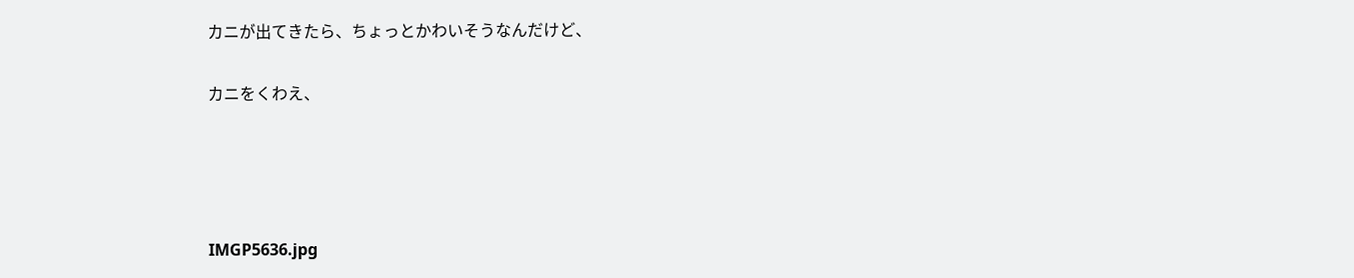カニが出てきたら、ちょっとかわいそうなんだけど、

カニをくわえ、




IMGP5636.jpg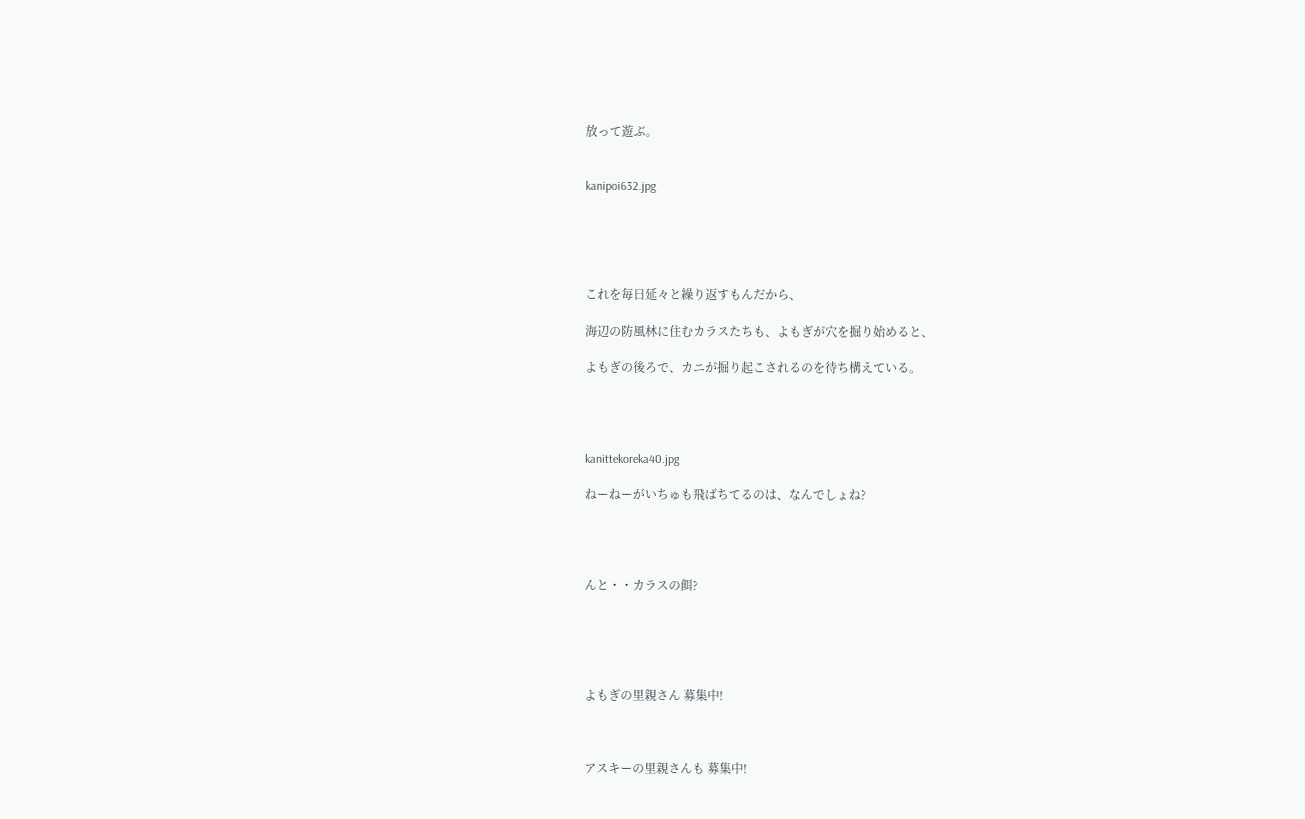放って遊ぶ。


kanipoi632.jpg





これを毎日延々と繰り返すもんだから、

海辺の防風林に住むカラスたちも、よもぎが穴を掘り始めると、

よもぎの後ろで、カニが掘り起こされるのを待ち構えている。




kanittekoreka40.jpg

ねーねーがいちゅも飛ばちてるのは、なんでしょね?




んと・・カラスの餌?





よもぎの里親さん 募集中!



アスキーの里親さんも 募集中!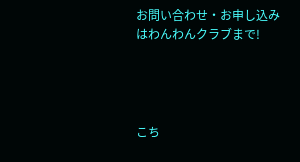お問い合わせ・お申し込みはわんわんクラブまで!




こち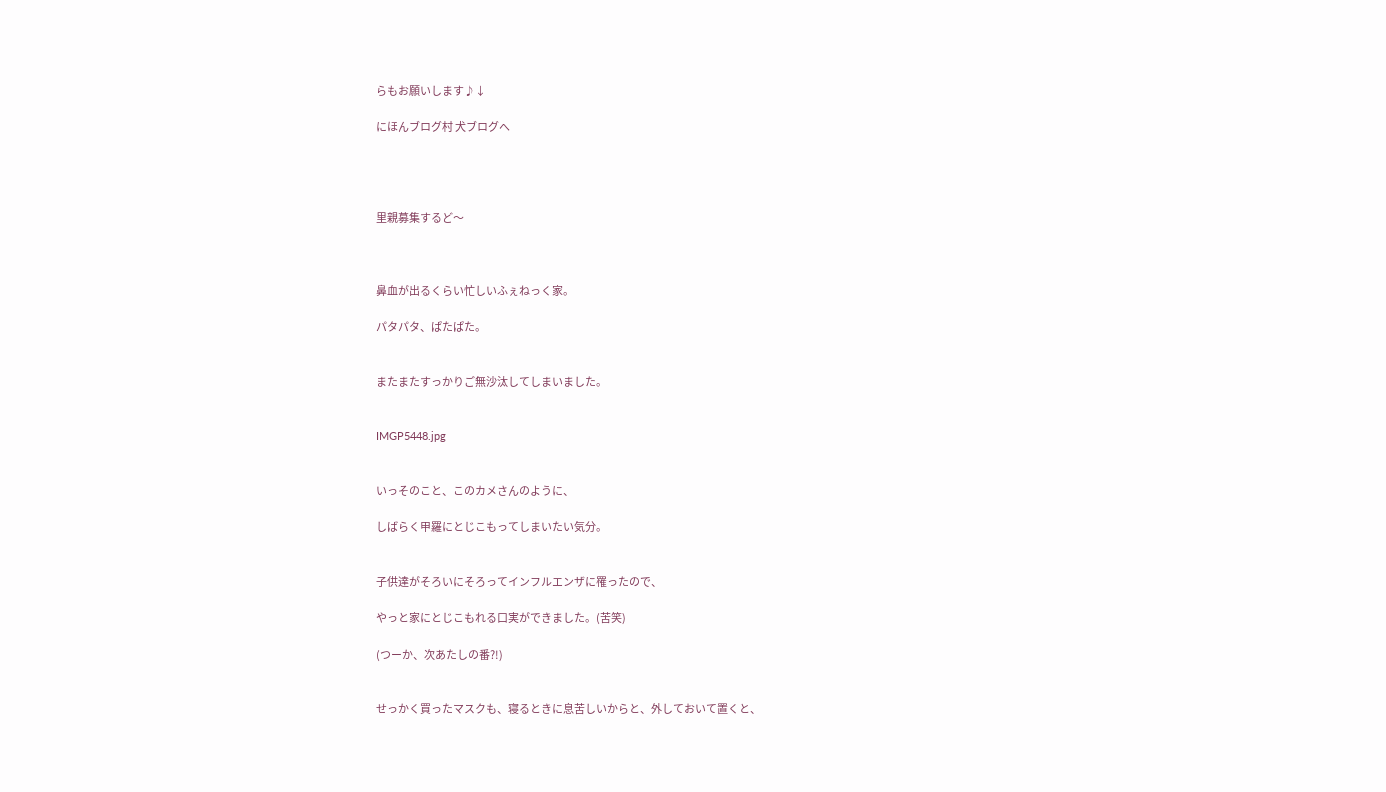らもお願いします♪↓

にほんブログ村 犬ブログへ




里親募集するど〜



鼻血が出るくらい忙しいふぇねっく家。

パタパタ、ぱたぱた。


またまたすっかりご無沙汰してしまいました。


IMGP5448.jpg


いっそのこと、このカメさんのように、

しばらく甲羅にとじこもってしまいたい気分。


子供達がそろいにそろってインフルエンザに罹ったので、

やっと家にとじこもれる口実ができました。(苦笑)

(つーか、次あたしの番?!)


せっかく買ったマスクも、寝るときに息苦しいからと、外しておいて置くと、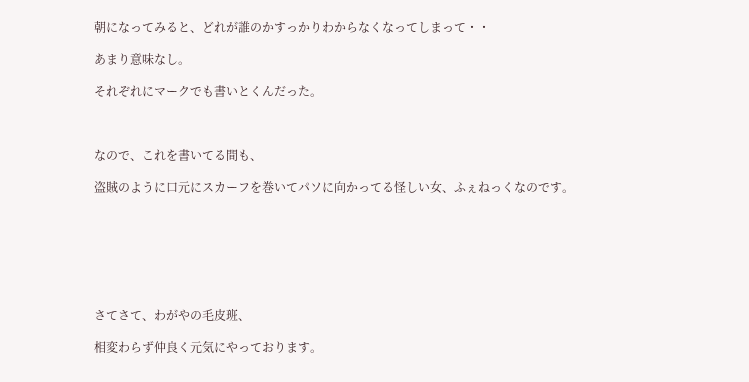朝になってみると、どれが誰のかすっかりわからなくなってしまって・・

あまり意味なし。

それぞれにマークでも書いとくんだった。



なので、これを書いてる間も、

盗賊のように口元にスカーフを巻いてパソに向かってる怪しい女、ふぇねっくなのです。







さてさて、わがやの毛皮班、

相変わらず仲良く元気にやっております。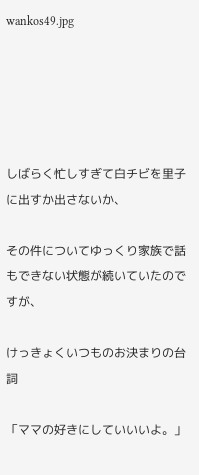wankos49.jpg





しばらく忙しすぎて白チビを里子に出すか出さないか、

その件についてゆっくり家族で話もできない状態が続いていたのですが、

けっきょくいつものお決まりの台詞

「ママの好きにしていいいよ。」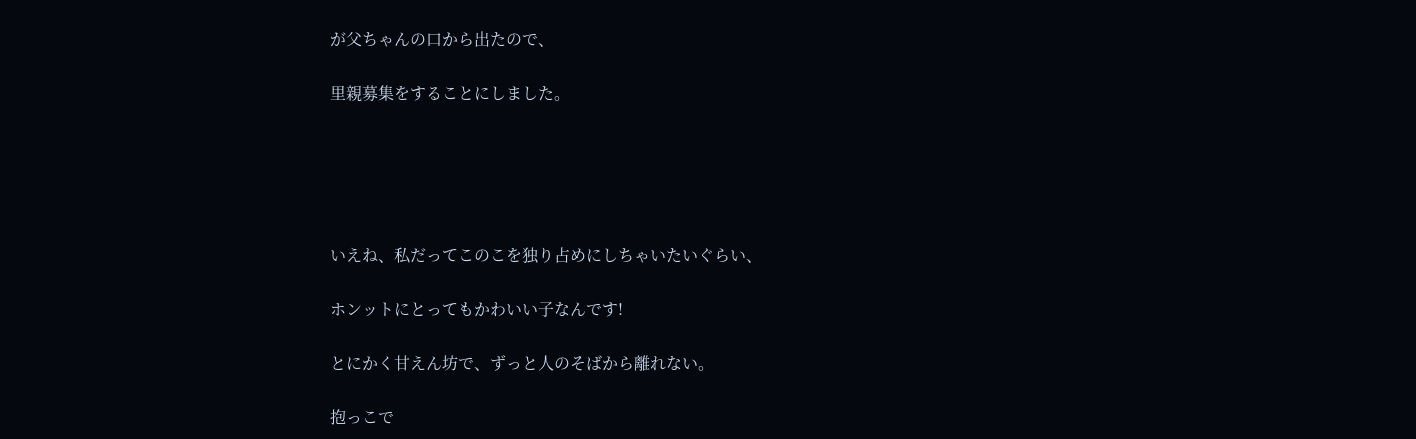が父ちゃんの口から出たので、

里親募集をすることにしました。





いえね、私だってこのこを独り占めにしちゃいたいぐらい、

ホンットにとってもかわいい子なんです!

とにかく甘えん坊で、ずっと人のそばから離れない。

抱っこで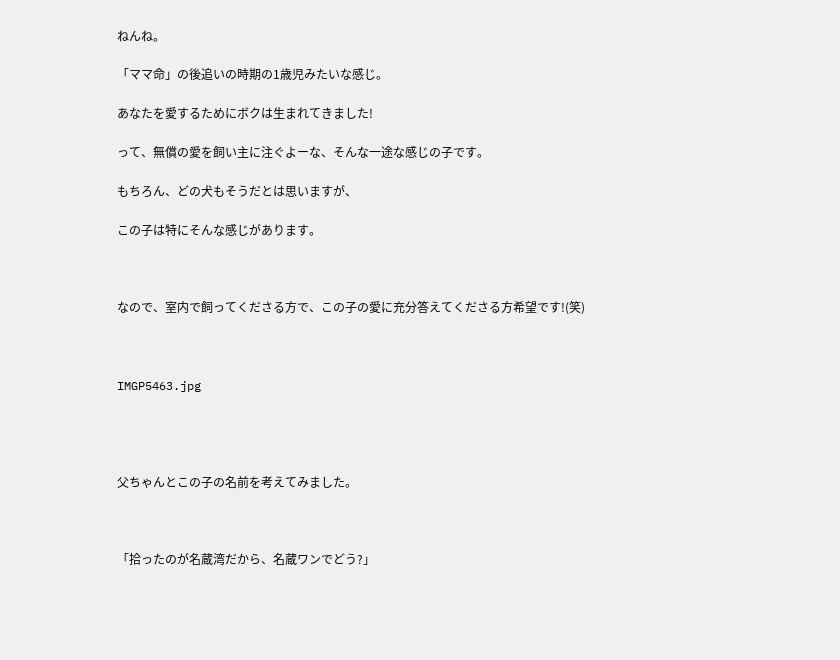ねんね。

「ママ命」の後追いの時期の1歳児みたいな感じ。

あなたを愛するためにボクは生まれてきました!

って、無償の愛を飼い主に注ぐよーな、そんな一途な感じの子です。

もちろん、どの犬もそうだとは思いますが、

この子は特にそんな感じがあります。



なので、室内で飼ってくださる方で、この子の愛に充分答えてくださる方希望です!(笑)



IMGP5463.jpg




父ちゃんとこの子の名前を考えてみました。



「拾ったのが名蔵湾だから、名蔵ワンでどう?」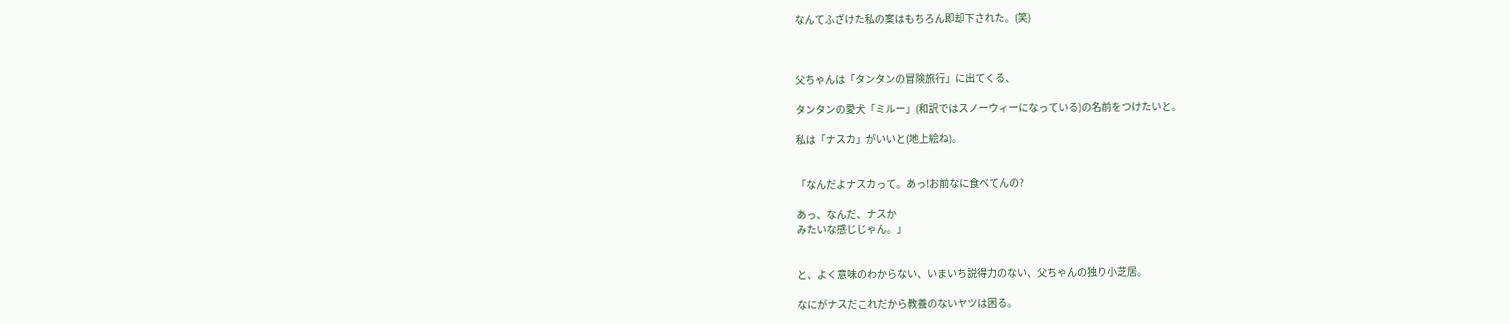なんてふざけた私の案はもちろん即却下された。(笑)



父ちゃんは「タンタンの冒険旅行」に出てくる、

タンタンの愛犬「ミルー」(和訳ではスノーウィーになっている)の名前をつけたいと。

私は「ナスカ」がいいと(地上絵ね)。


「なんだよナスカって。あっ!お前なに食べてんの?

あっ、なんだ、ナスか
みたいな感じじゃん。」


と、よく意味のわからない、いまいち説得力のない、父ちゃんの独り小芝居。

なにがナスだこれだから教養のないヤツは困る。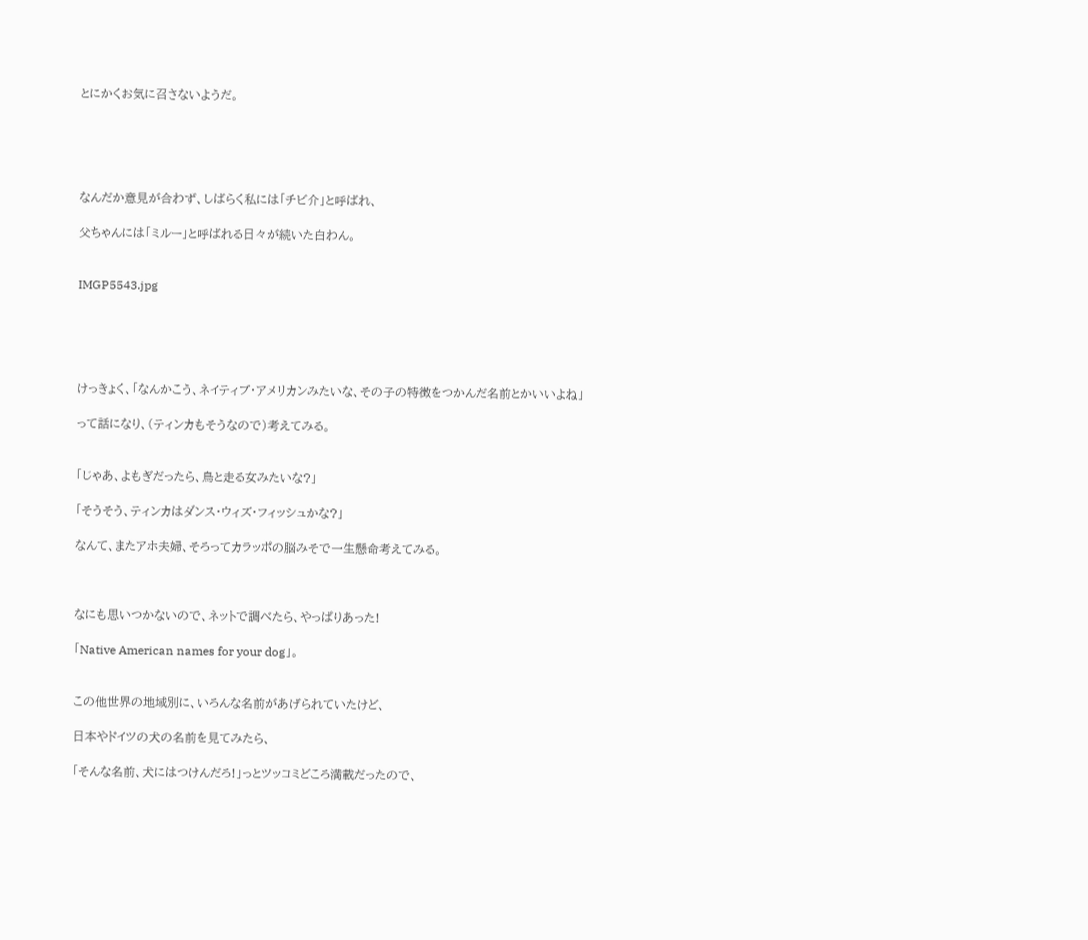とにかくお気に召さないようだ。





なんだか意見が合わず、しばらく私には「チビ介」と呼ばれ、

父ちゃんには「ミルー」と呼ばれる日々が続いた白わん。


IMGP5543.jpg





けっきょく、「なんかこう、ネイティブ・アメリカンみたいな、その子の特徴をつかんだ名前とかいいよね」

って話になり、(ティンカもそうなので)考えてみる。


「じゃあ、よもぎだったら、鳥と走る女みたいな?」

「そうそう、ティンカはダンス・ウィズ・フィッシュかな?」

なんて、またアホ夫婦、そろってカラッポの脳みそで一生懸命考えてみる。



なにも思いつかないので、ネットで調べたら、やっぱりあった!

「Native American names for your dog」。


この他世界の地域別に、いろんな名前があげられていたけど、

日本やドイツの犬の名前を見てみたら、

「そんな名前、犬にはつけんだろ!」っとツッコミどころ満載だったので、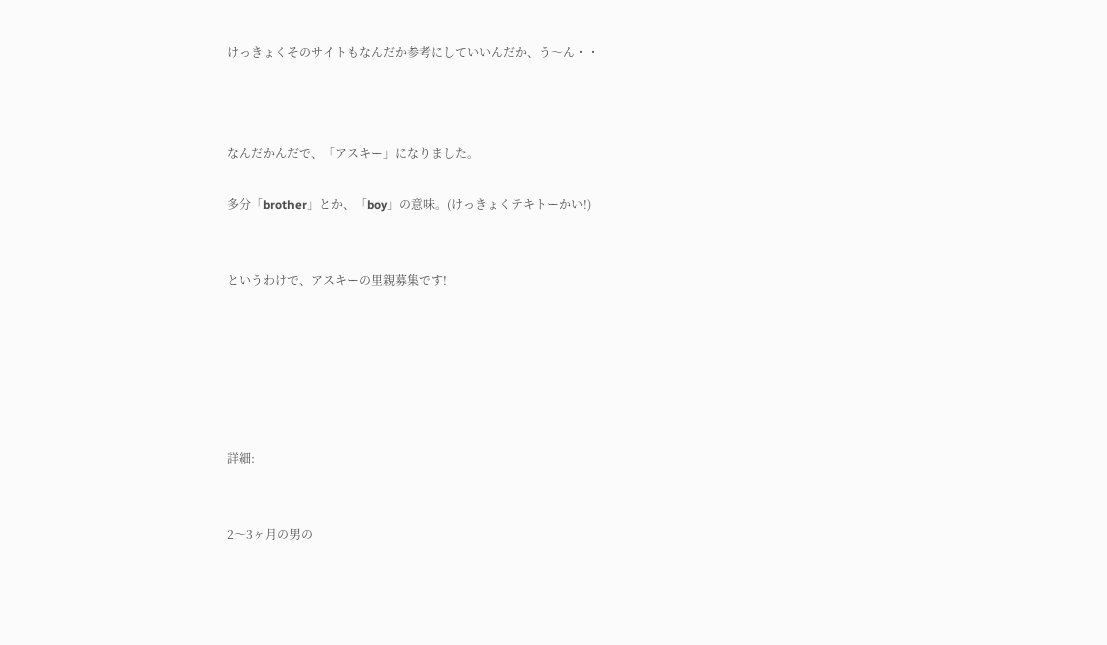けっきょくそのサイトもなんだか参考にしていいんだか、う〜ん・・



なんだかんだで、「アスキー」になりました。

多分「brother」とか、「boy」の意味。(けっきょくテキトーかい!)


というわけで、アスキーの里親募集です!






詳細:


2〜3ヶ月の男の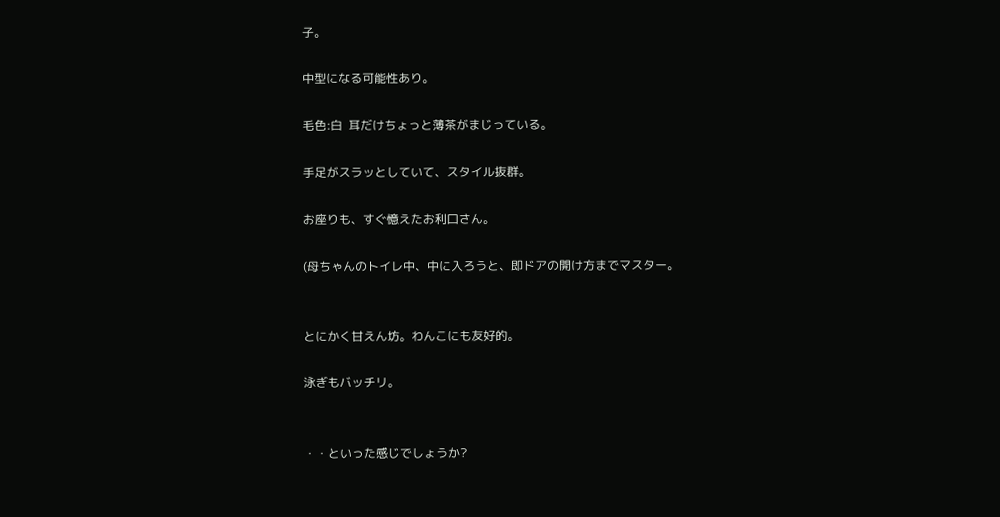子。

中型になる可能性あり。

毛色:白  耳だけちょっと薄茶がまじっている。

手足がスラッとしていて、スタイル抜群。

お座りも、すぐ憶えたお利口さん。

(母ちゃんのトイレ中、中に入ろうと、即ドアの開け方までマスター。


とにかく甘えん坊。わんこにも友好的。

泳ぎもバッチリ。


・・といった感じでしょうか?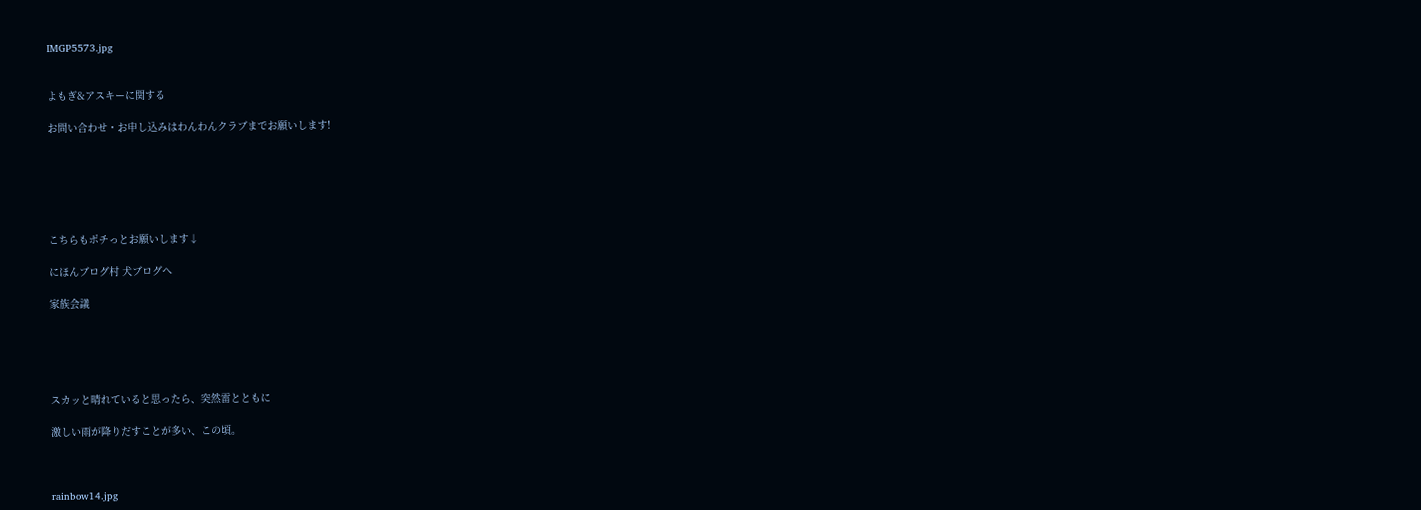IMGP5573.jpg


よもぎ&アスキーに関する

お問い合わせ・お申し込みはわんわんクラブまでお願いします!






こちらもポチっとお願いします↓

にほんブログ村 犬ブログへ

家族会議





スカッと晴れていると思ったら、突然雷とともに

激しい雨が降りだすことが多い、この頃。



rainbow14.jpg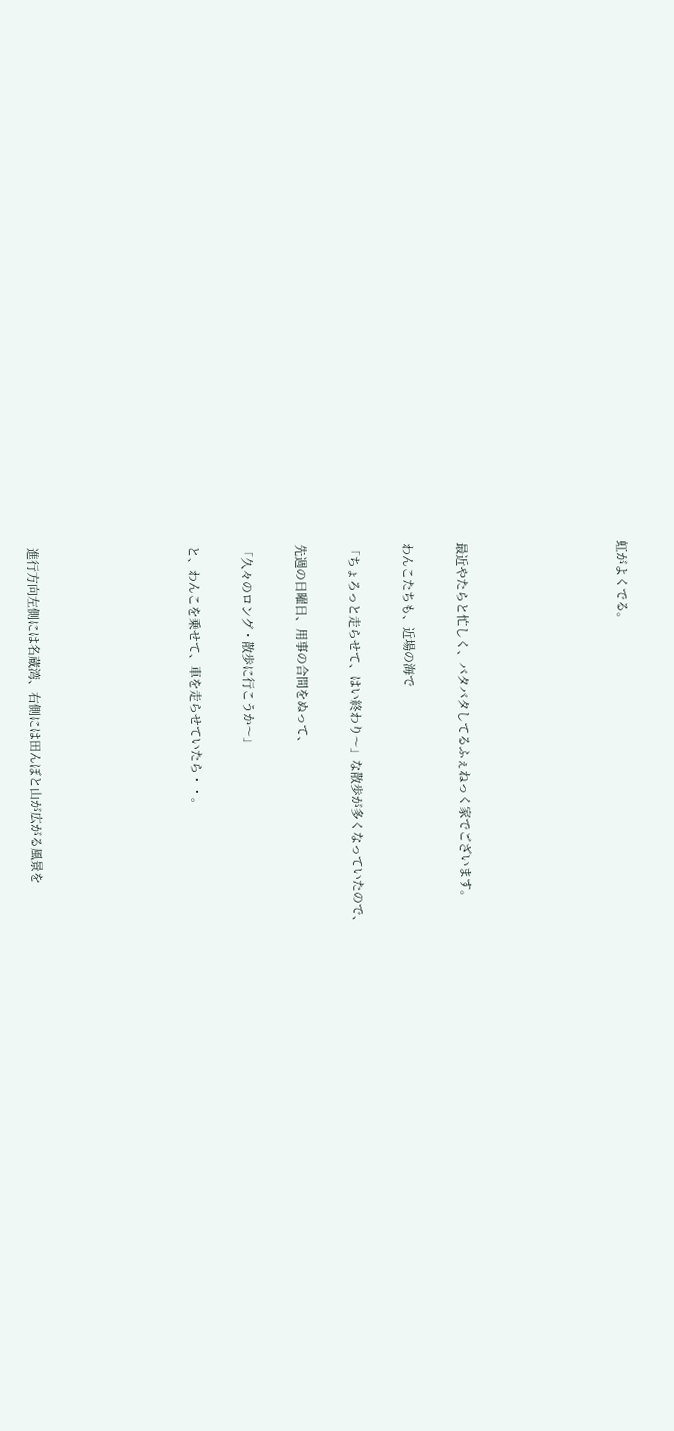虹がよくでる。





最近やたらと忙しく、バタバタしてるふぇねっく家でございます。

わんこたちも、近場の海で

「ちょろっと走らせて、はい終わり〜」な散歩が多くなっていたので、

先週の日曜日、用事の合間をぬって、

「久々のロング・散歩に行こうか〜」

と、わんこを乗せて、車を走らせていたら・・。





進行方向左側には名蔵湾、右側には田んぼと山が広がる風景を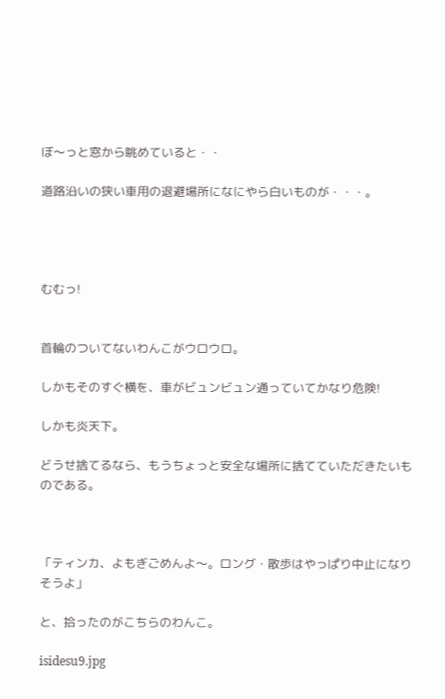ぼ〜っと窓から眺めていると・・

道路沿いの狭い車用の退避場所になにやら白いものが・・・。




むむっ!


首輪のついてないわんこがウロウロ。

しかもそのすぐ横を、車がビュンビュン通っていてかなり危険!

しかも炎天下。

どうせ捨てるなら、もうちょっと安全な場所に捨てていただきたいものである。



「ティンカ、よもぎごめんよ〜。ロング・散歩はやっぱり中止になりそうよ」

と、拾ったのがこちらのわんこ。

isidesu9.jpg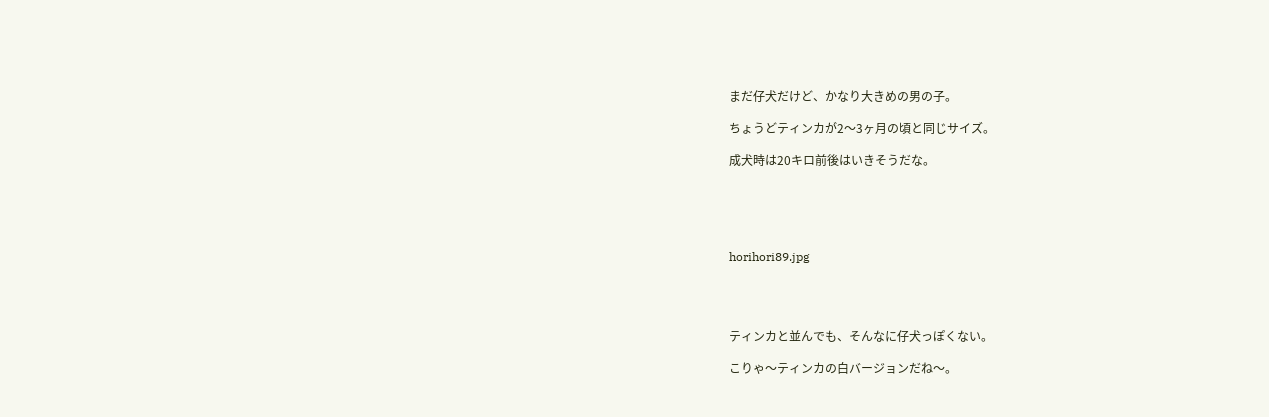まだ仔犬だけど、かなり大きめの男の子。

ちょうどティンカが2〜3ヶ月の頃と同じサイズ。

成犬時は20キロ前後はいきそうだな。





horihori89.jpg




ティンカと並んでも、そんなに仔犬っぽくない。

こりゃ〜ティンカの白バージョンだね〜。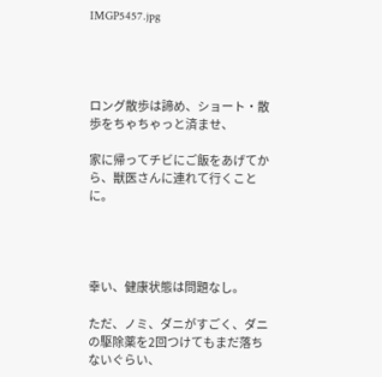IMGP5457.jpg




ロング散歩は諦め、ショート・散歩をちゃちゃっと済ませ、

家に帰ってチビにご飯をあげてから、獣医さんに連れて行くことに。




幸い、健康状態は問題なし。

ただ、ノミ、ダニがすごく、ダニの駆除薬を2回つけてもまだ落ちないぐらい、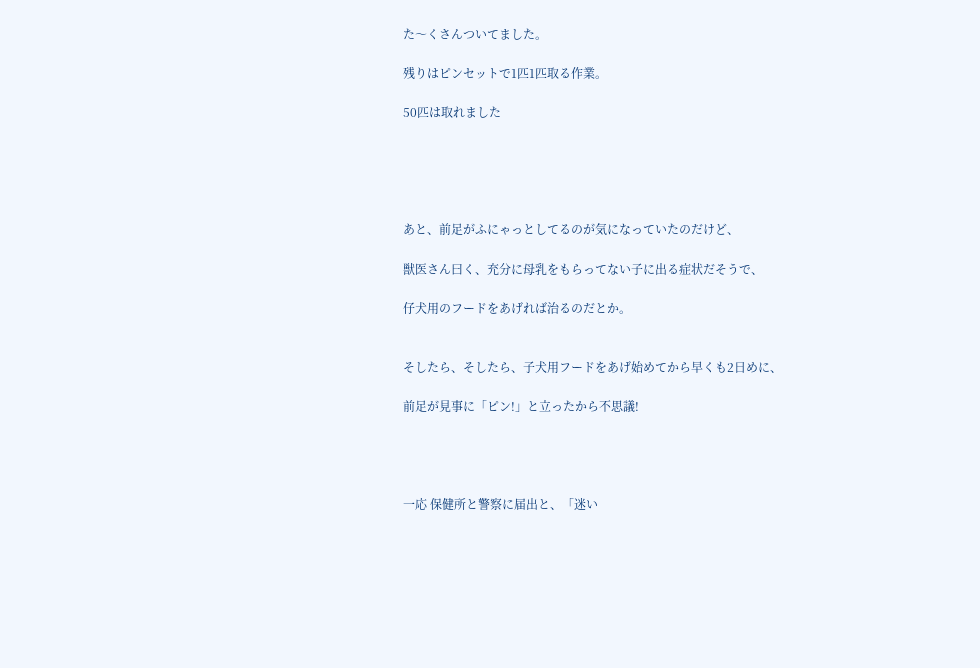た〜くさんついてました。

残りはピンセットで1匹1匹取る作業。

50匹は取れました





あと、前足がふにゃっとしてるのが気になっていたのだけど、

獣医さん曰く、充分に母乳をもらってない子に出る症状だそうで、

仔犬用のフードをあげれば治るのだとか。


そしたら、そしたら、子犬用フードをあげ始めてから早くも2日めに、

前足が見事に「ピン!」と立ったから不思議!




一応 保健所と警察に届出と、「迷い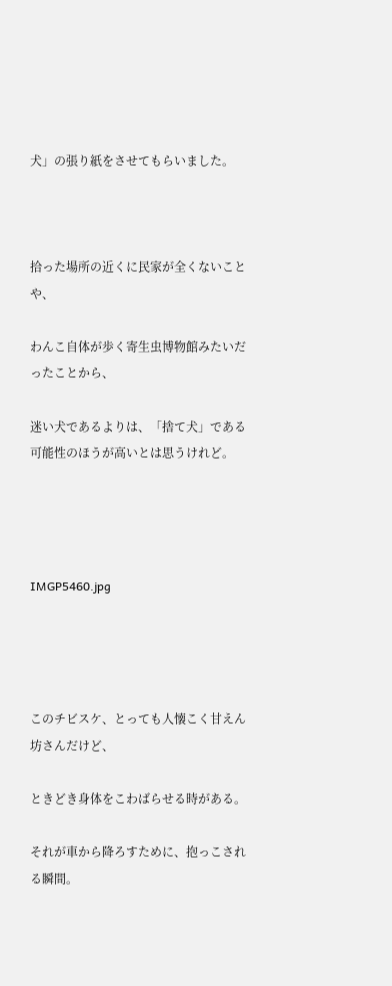犬」の張り紙をさせてもらいました。



拾った場所の近くに民家が全くないことや、

わんこ自体が歩く寄生虫博物館みたいだったことから、

迷い犬であるよりは、「捨て犬」である可能性のほうが高いとは思うけれど。




IMGP5460.jpg




このチビスケ、とっても人懐こく甘えん坊さんだけど、

ときどき身体をこわばらせる時がある。

それが車から降ろすために、抱っこされる瞬間。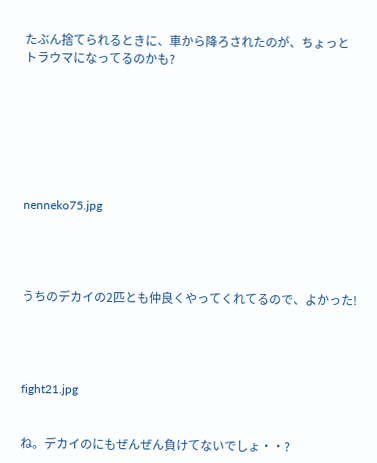たぶん捨てられるときに、車から降ろされたのが、ちょっとトラウマになってるのかも?







nenneko75.jpg




うちのデカイの2匹とも仲良くやってくれてるので、よかった!




fight21.jpg


ね。デカイのにもぜんぜん負けてないでしょ・・?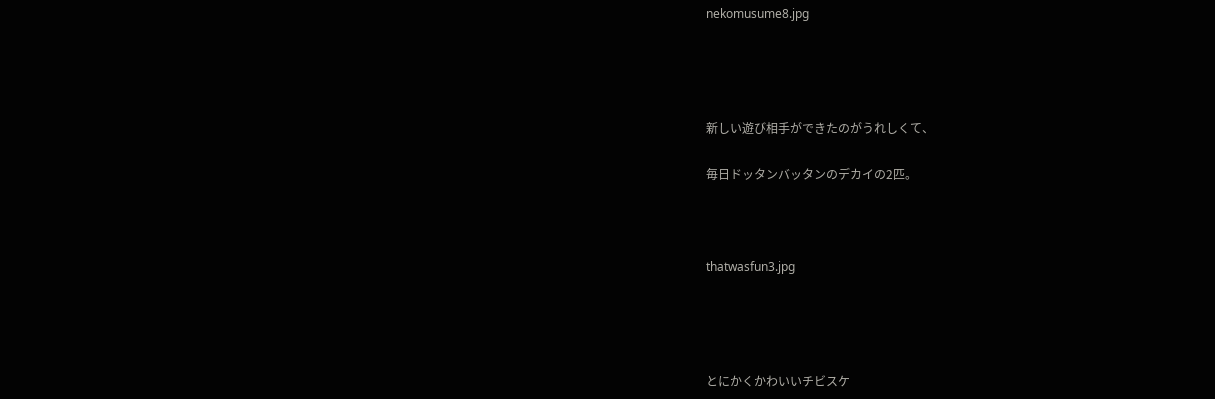nekomusume8.jpg




新しい遊び相手ができたのがうれしくて、

毎日ドッタンバッタンのデカイの2匹。



thatwasfun3.jpg




とにかくかわいいチビスケ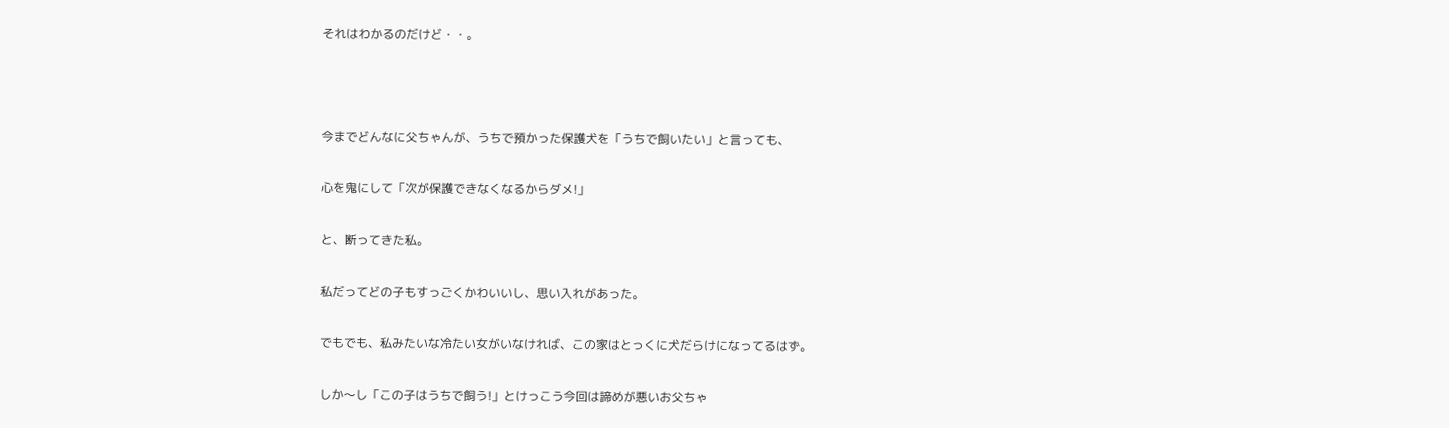それはわかるのだけど・・。



今までどんなに父ちゃんが、うちで預かった保護犬を「うちで飼いたい」と言っても、

心を鬼にして「次が保護できなくなるからダメ!」

と、断ってきた私。

私だってどの子もすっごくかわいいし、思い入れがあった。

でもでも、私みたいな冷たい女がいなければ、この家はとっくに犬だらけになってるはず。

しか〜し「この子はうちで飼う!」とけっこう今回は諦めが悪いお父ちゃ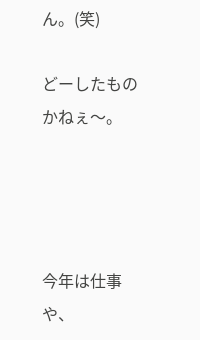ん。(笑)

どーしたものかねぇ〜。




今年は仕事や、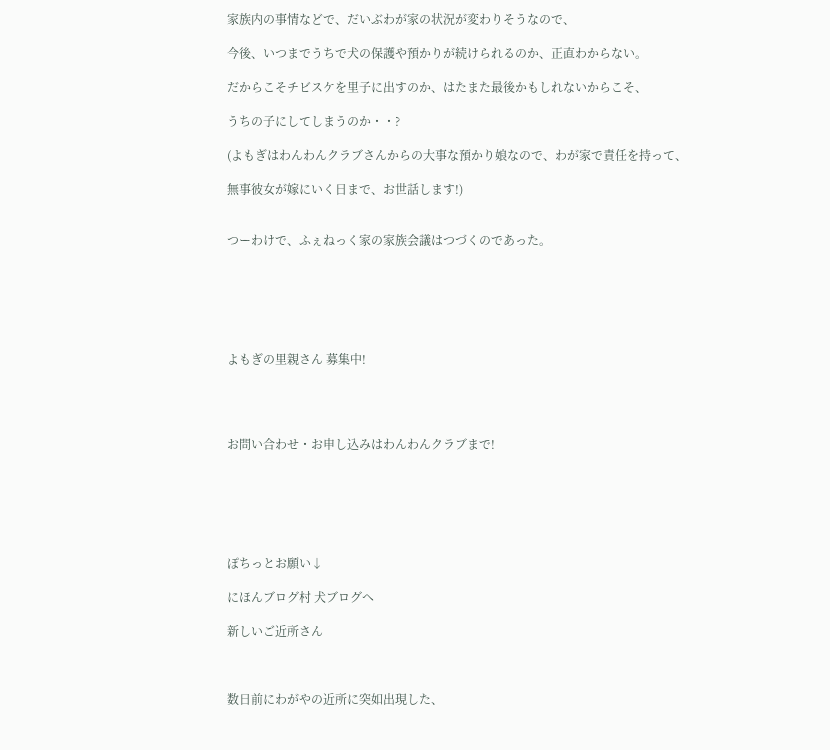家族内の事情などで、だいぶわが家の状況が変わりそうなので、

今後、いつまでうちで犬の保護や預かりが続けられるのか、正直わからない。

だからこそチビスケを里子に出すのか、はたまた最後かもしれないからこそ、

うちの子にしてしまうのか・・?

(よもぎはわんわんクラブさんからの大事な預かり娘なので、わが家で責任を持って、

無事彼女が嫁にいく日まで、お世話します!)


つーわけで、ふぇねっく家の家族会議はつづくのであった。






よもぎの里親さん 募集中!




お問い合わせ・お申し込みはわんわんクラブまで!






ぽちっとお願い↓

にほんブログ村 犬ブログへ

新しいご近所さん



数日前にわがやの近所に突如出現した、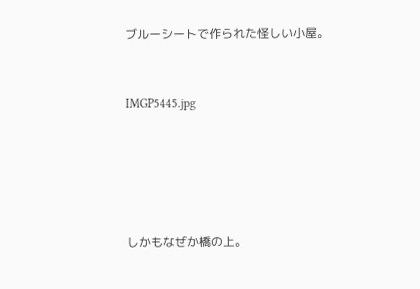ブルーシートで作られた怪しい小屋。


IMGP5445.jpg





しかもなぜか橋の上。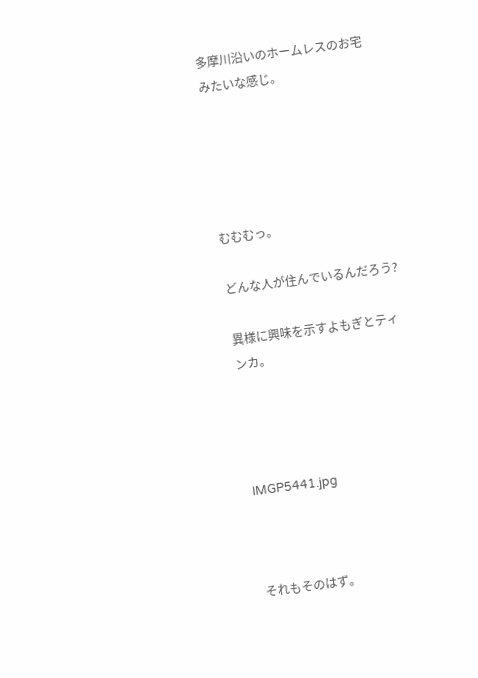多摩川沿いのホームレスのお宅みたいな感じ。





むむむっ。

どんな人が住んでいるんだろう?

異様に興味を示すよもぎとティンカ。




IMGP5441.jpg



それもそのはず。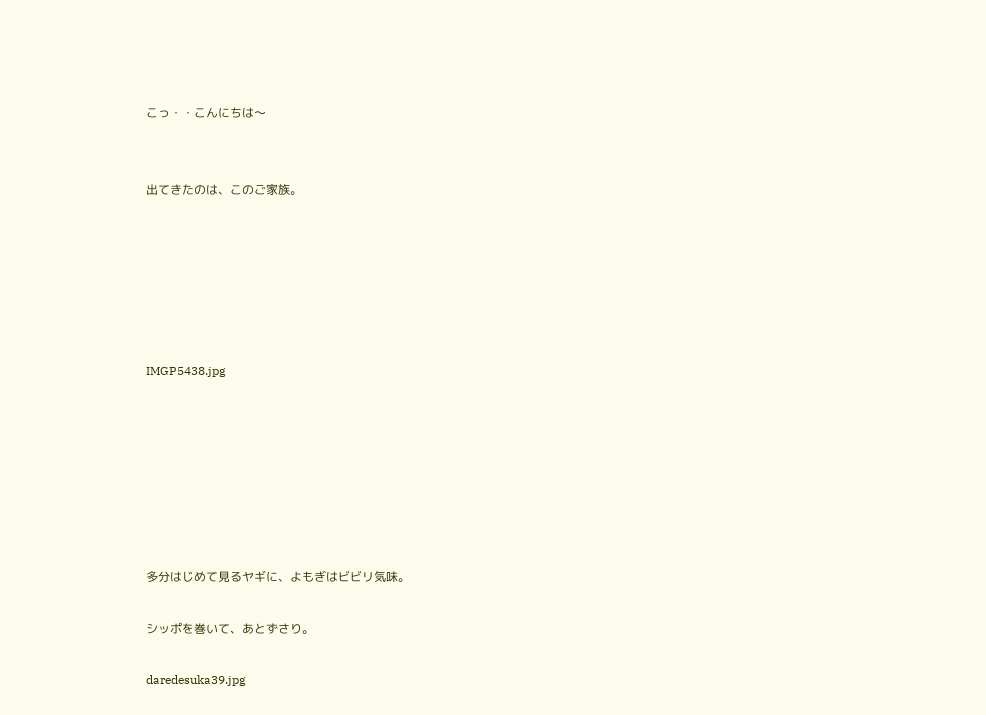こっ・・こんにちは〜


出てきたのは、このご家族。






IMGP5438.jpg







多分はじめて見るヤギに、よもぎはビビリ気味。

シッポを巻いて、あとずさり。

daredesuka39.jpg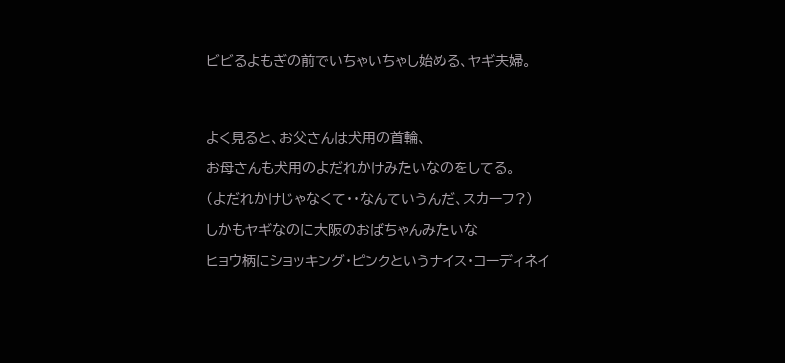ビビるよもぎの前でいちゃいちゃし始める、ヤギ夫婦。




よく見ると、お父さんは犬用の首輪、

お母さんも犬用のよだれかけみたいなのをしてる。

(よだれかけじゃなくて・・なんていうんだ、スカーフ?)

しかもヤギなのに大阪のおばちゃんみたいな

ヒョウ柄にショッキング・ピンクというナイス・コーディネイ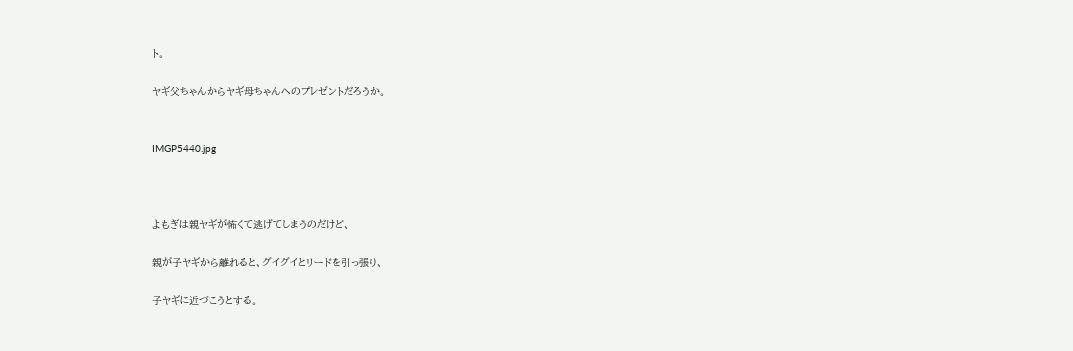ト。

ヤギ父ちゃんからヤギ母ちゃんへのプレゼントだろうか。


IMGP5440.jpg



よもぎは親ヤギが怖くて逃げてしまうのだけど、

親が子ヤギから離れると、グイグイとリードを引っ張り、

子ヤギに近づこうとする。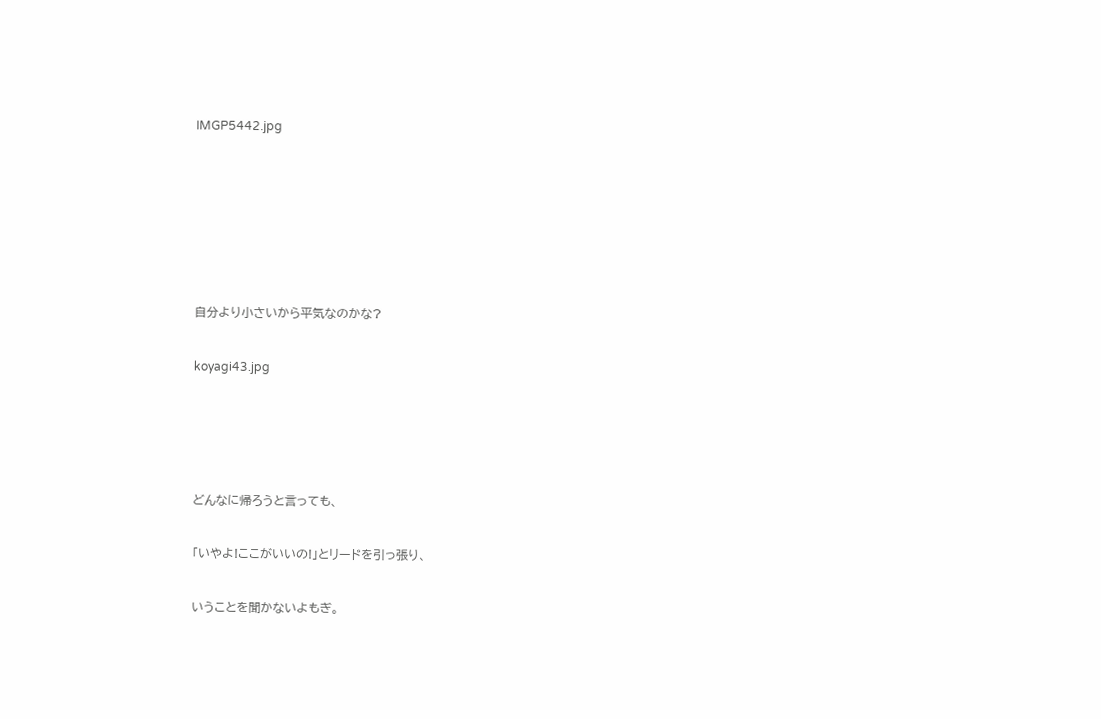IMGP5442.jpg






自分より小さいから平気なのかな?

koyagi43.jpg




どんなに帰ろうと言っても、

「いやよ!ここがいいの!」とリードを引っ張り、

いうことを聞かないよもぎ。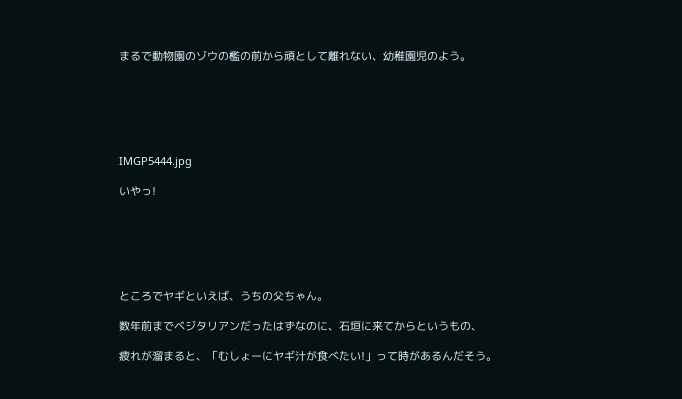まるで動物園のゾウの檻の前から頑として離れない、幼稚園児のよう。






IMGP5444.jpg

いやっ!






ところでヤギといえば、うちの父ちゃん。

数年前までベジタリアンだったはずなのに、石垣に来てからというもの、

疲れが溜まると、「むしょーにヤギ汁が食べたい!」って時があるんだそう。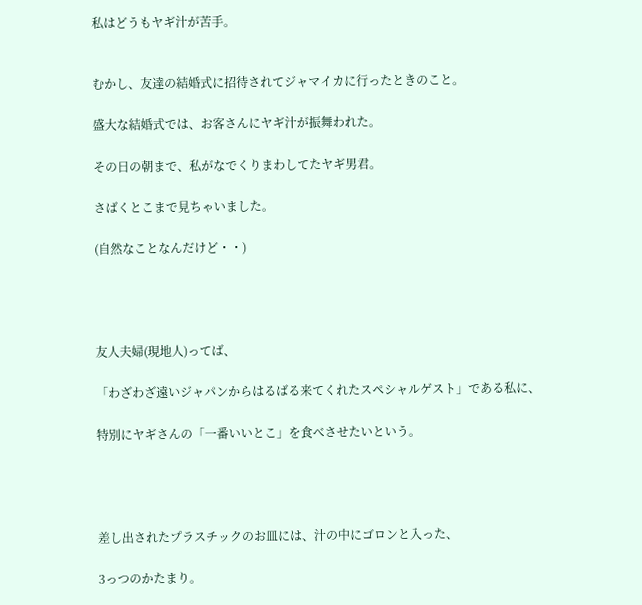私はどうもヤギ汁が苦手。


むかし、友達の結婚式に招待されてジャマイカに行ったときのこと。

盛大な結婚式では、お客さんにヤギ汁が振舞われた。

その日の朝まで、私がなでくりまわしてたヤギ男君。

さばくとこまで見ちゃいました。

(自然なことなんだけど・・)




友人夫婦(現地人)ってば、

「わざわざ遠いジャパンからはるばる来てくれたスペシャルゲスト」である私に、

特別にヤギさんの「一番いいとこ」を食べさせたいという。




差し出されたプラスチックのお皿には、汁の中にゴロンと入った、

3っつのかたまり。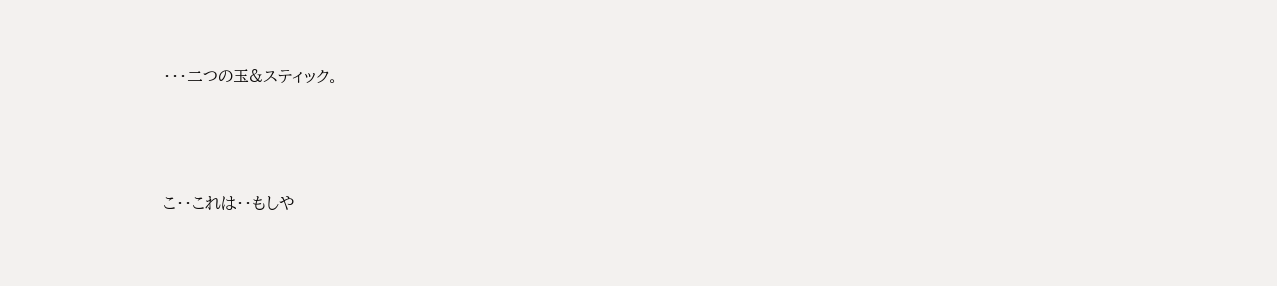・・・二つの玉&スティック。




こ・・これは・・もしや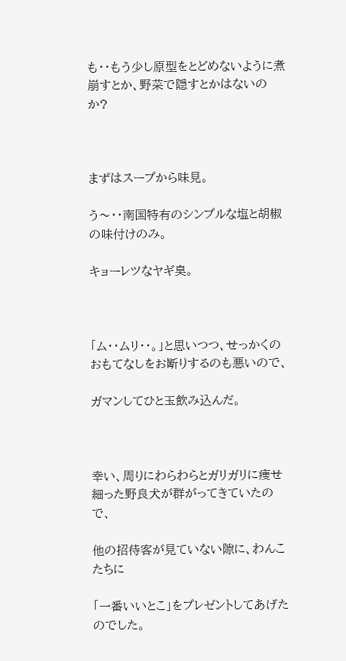も・・もう少し原型をとどめないように煮崩すとか、野菜で隠すとかはないのか?



まずはスープから味見。

う〜・・南国特有のシンプルな塩と胡椒の味付けのみ。

キョーレツなヤギ臭。



「ム・・ムリ・・。」と思いつつ、せっかくのおもてなしをお断りするのも悪いので、

ガマンしてひと玉飲み込んだ。



幸い、周りにわらわらとガリガリに痩せ細った野良犬が群がってきていたので、

他の招待客が見ていない隙に、わんこたちに

「一番いいとこ」をプレゼントしてあげたのでした。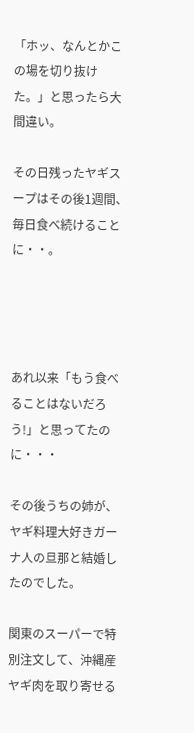「ホッ、なんとかこの場を切り抜けた。」と思ったら大間違い。

その日残ったヤギスープはその後1週間、毎日食べ続けることに・・。




あれ以来「もう食べることはないだろう!」と思ってたのに・・・

その後うちの姉が、ヤギ料理大好きガーナ人の旦那と結婚したのでした。

関東のスーパーで特別注文して、沖縄産ヤギ肉を取り寄せる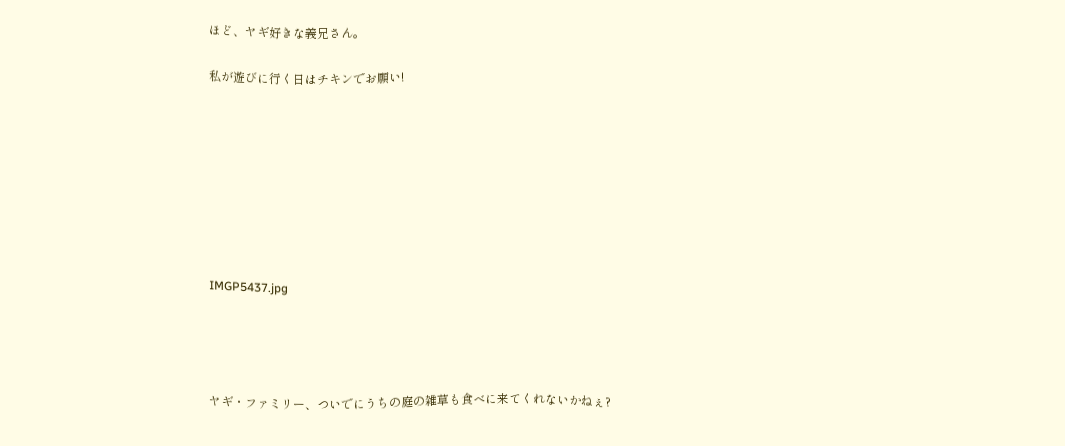ほど、ヤギ好きな義兄さん。

私が遊びに行く日はチキンでお願い!








IMGP5437.jpg




ヤギ・ファミリー、ついでにうちの庭の雑草も食べに来てくれないかねぇ?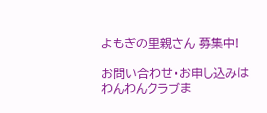よもぎの里親さん 募集中!

お問い合わせ・お申し込みはわんわんクラブま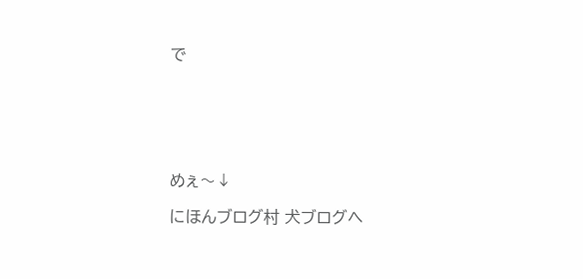で






めぇ〜↓

にほんブログ村 犬ブログへ